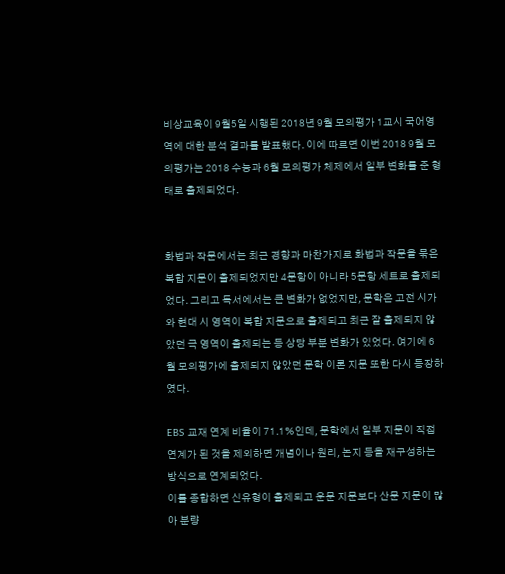비상교육이 9월5일 시행된 2018년 9월 모의평가 1교시 국어영역에 대한 분석 결과를 발표했다. 이에 따르면 이번 2018 9월 모의평가는 2018 수능과 6월 모의평가 체제에서 일부 변화를 준 형태로 출제되었다.


화법과 작문에서는 최근 경향과 마찬가지로 화법과 작문을 묶은 복합 지문이 출제되었지만 4문항이 아니라 5문항 세트로 출제되었다. 그리고 독서에서는 큰 변화가 없었지만, 문학은 고전 시가와 현대 시 영역이 복합 지문으로 출제되고 최근 잘 출제되지 않았던 극 영역이 출제되는 등 상당 부분 변화가 있었다. 여기에 6월 모의평가에 출제되지 않았던 문학 이론 지문 또한 다시 등장하였다.

EBS 교재 연계 비율이 71.1%인데, 문학에서 일부 지문이 직접 연계가 된 것을 제외하면 개념이나 원리, 논지 등을 재구성하는 방식으로 연계되었다.
이를 종합하면 신유형이 출제되고 운문 지문보다 산문 지문이 많아 분량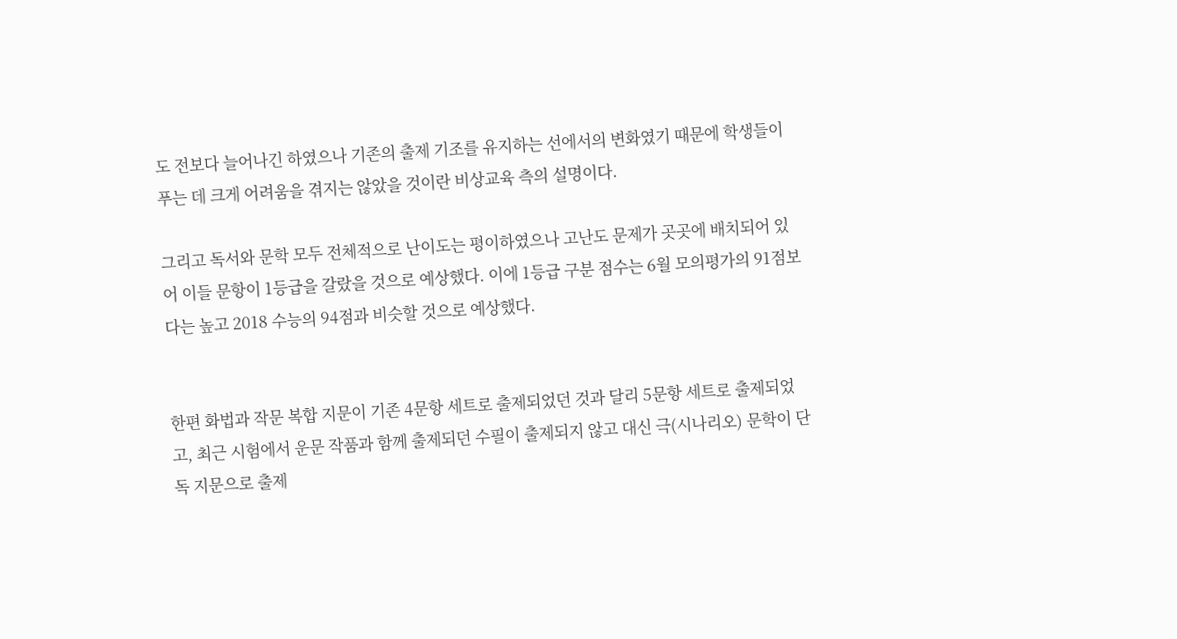도 전보다 늘어나긴 하였으나 기존의 출제 기조를 유지하는 선에서의 변화였기 때문에 학생들이 푸는 데 크게 어려움을 겪지는 않았을 것이란 비상교육 측의 설명이다.

그리고 독서와 문학 모두 전체적으로 난이도는 평이하였으나 고난도 문제가 곳곳에 배치되어 있어 이들 문항이 1등급을 갈랐을 것으로 예상했다. 이에 1등급 구분 점수는 6월 모의평가의 91점보다는 높고 2018 수능의 94점과 비슷할 것으로 예상했다.


한편 화법과 작문 복합 지문이 기존 4문항 세트로 출제되었던 것과 달리 5문항 세트로 출제되었고, 최근 시험에서 운문 작품과 함께 출제되던 수필이 출제되지 않고 대신 극(시나리오) 문학이 단독 지문으로 출제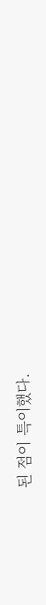된 점이 특이했다.